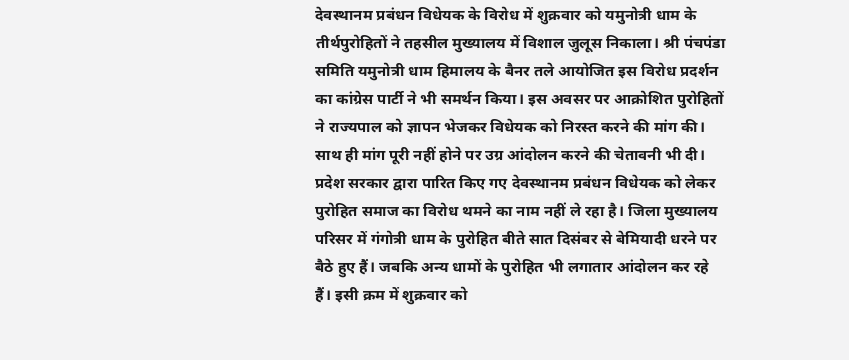देवस्थानम प्रबंधन विधेयक के विरोध में शुक्रवार को यमुनोत्री धाम के तीर्थपुरोहितों ने तहसील मुख्यालय में विशाल जुलूस निकाला। श्री पंचपंडा समिति यमुनोत्री धाम हिमालय के बैनर तले आयोजित इस विरोध प्रदर्शन का कांग्रेस पार्टी ने भी समर्थन किया। इस अवसर पर आक्रोशित पुरोहितों ने राज्यपाल को ज्ञापन भेजकर विधेयक को निरस्त करने की मांग की। साथ ही मांग पूरी नहीं होने पर उग्र आंदोलन करने की चेतावनी भी दी।
प्रदेश सरकार द्वारा पारित किए गए देवस्थानम प्रबंधन विधेयक को लेकर पुरोहित समाज का विरोध थमने का नाम नहीं ले रहा है। जिला मुख्यालय परिसर में गंगोत्री धाम के पुरोहित बीते सात दिसंबर से बेमियादी धरने पर बैठे हुए हैं। जबकि अन्य धामों के पुरोहित भी लगातार आंदोलन कर रहे हैं। इसी क्रम में शुक्रवार को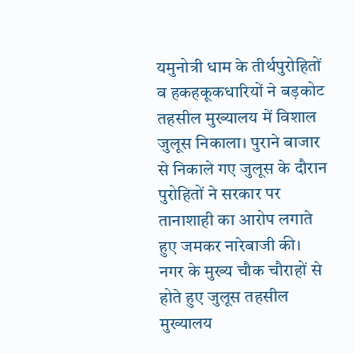यमुनोत्री धाम के तीर्थपुरोहितों व हकहकूकधारियों ने बड़कोट तहसील मुख्यालय में विशाल जुलूस निकाला। पुराने बाजार से निकाले गए जुलूस के दौरान पुरोहितों ने सरकार पर तानाशाही का आरोप लगाते हुए जमकर नारेबाजी की। नगर के मुख्य चौक चौराहों से होते हुए जुलूस तहसील मुख्यालय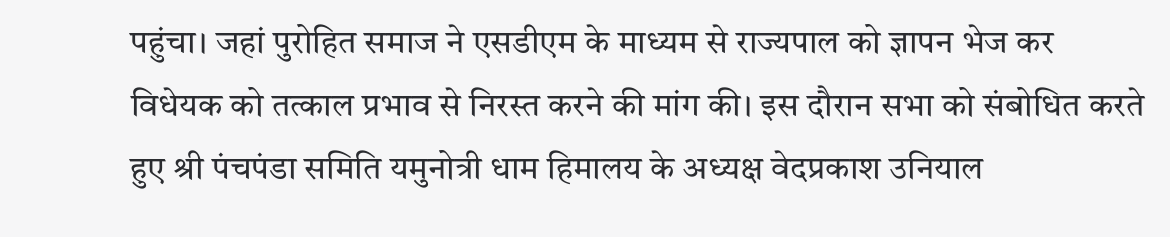पहुंचा। जहां पुरोहित समाज ने एसडीएम के माध्यम से राज्यपाल को ज्ञापन भेज कर विधेयक को तत्काल प्रभाव से निरस्त करने की मांग की। इस दौरान सभा को संबोधित करते हुए श्री पंचपंडा समिति यमुनोत्री धाम हिमालय के अध्यक्ष वेदप्रकाश उनियाल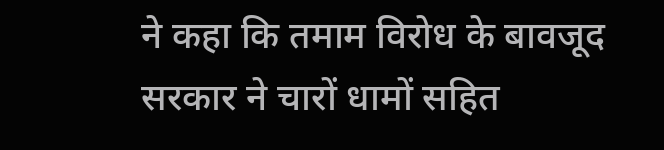ने कहा कि तमाम विरोध के बावजूद सरकार ने चारों धामों सहित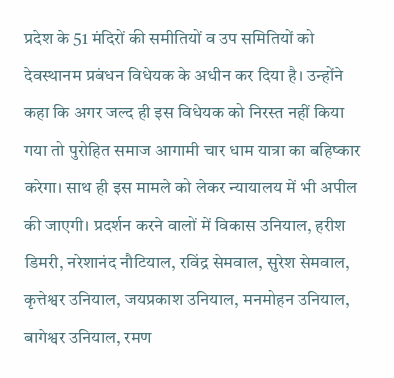प्रदेश के 51 मंदिरों की समीतियों व उप समितियों को देवस्थानम प्रबंधन विधेयक के अधीन कर दिया है। उन्होंने कहा कि अगर जल्द ही इस विधेयक को निरस्त नहीं किया गया तो पुरोहित समाज आगामी चार धाम यात्रा का बहिष्कार करेगा। साथ ही इस मामले को लेकर न्यायालय में भी अपील की जाएगी। प्रदर्शन करने वालों में विकास उनियाल, हरीश डिमरी, नरेशानंद नौटियाल, रविंद्र सेमवाल, सुरेश सेमवाल, कृत्तेश्वर उनियाल, जयप्रकाश उनियाल, मनमोहन उनियाल, बागेश्वर उनियाल, रमण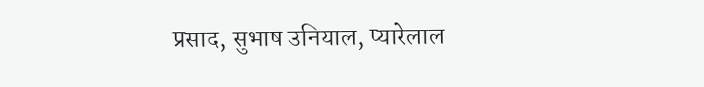प्रसाद, सुभाष उनियाल, प्यारेलाल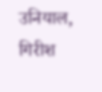उनियाल, गिरीश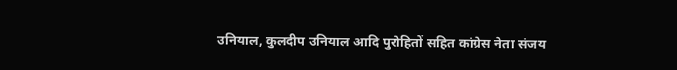उनियाल, कुलदीप उनियाल आदि पुरोहितों सहित कांग्रेस नेता संजय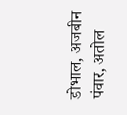डोभाल, अजबीन पंवार, अतोल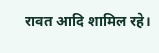रावत आदि शामिल रहे।